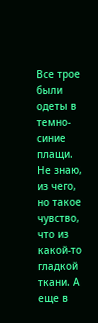Все трое были одеты в темно-синие плащи. Не знаю, из чего, но такое чувство, что из какой-то гладкой ткани. А еще в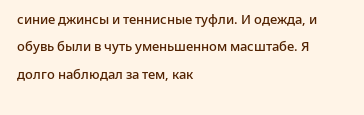синие джинсы и теннисные туфли. И одежда, и обувь были в чуть уменьшенном масштабе. Я долго наблюдал за тем, как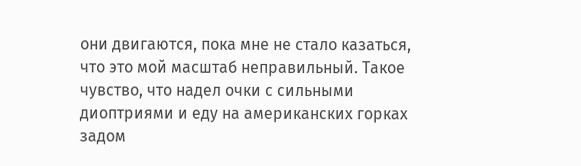они двигаются, пока мне не стало казаться, что это мой масштаб неправильный. Такое чувство, что надел очки с сильными диоптриями и еду на американских горках задом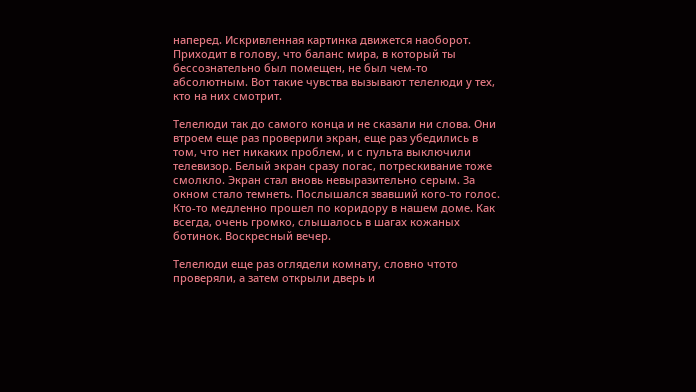наперед. Искривленная картинка движется наоборот. Приходит в голову, что баланс мира, в который ты бессознательно был помещен, не был чем-то абсолютным. Вот такие чувства вызывают телелюди у тех, кто на них смотрит.

Телелюди так до самого конца и не сказали ни слова. Они втроем еще раз проверили экран, еще раз убедились в том, что нет никаких проблем, и с пульта выключили телевизор. Белый экран сразу погас, потрескивание тоже смолкло. Экран стал вновь невыразительно серым. За окном стало темнеть. Послышался звавший кого-то голос. Кто-то медленно прошел по коридору в нашем доме. Как всегда, очень громко, слышалось в шагах кожаных ботинок. Воскресный вечер.

Телелюди еще раз оглядели комнату, словно чтото проверяли, а затем открыли дверь и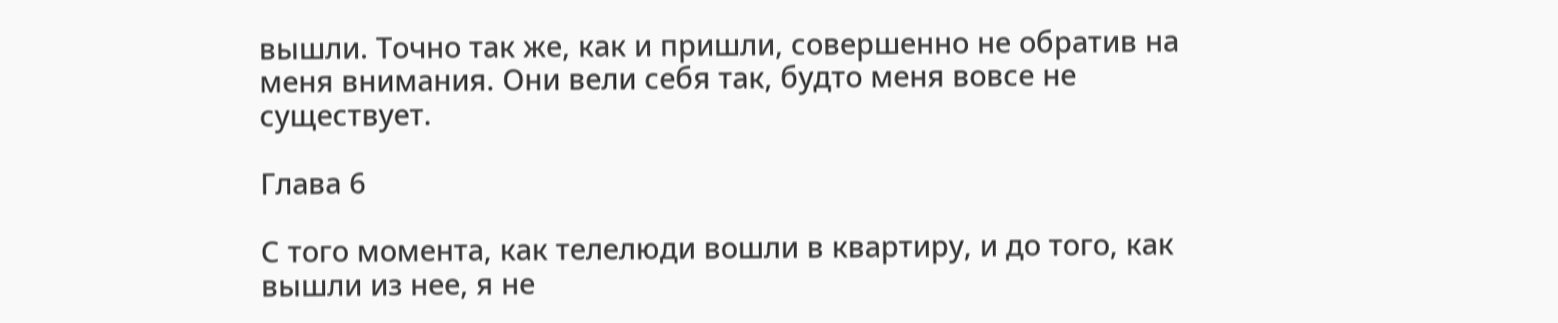вышли. Точно так же, как и пришли, совершенно не обратив на меня внимания. Они вели себя так, будто меня вовсе не существует.

Глава 6

С того момента, как телелюди вошли в квартиру, и до того, как вышли из нее, я не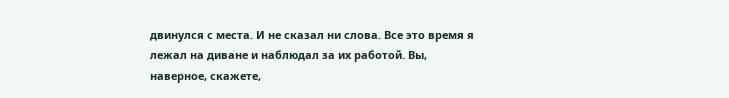двинулся с места. И не сказал ни слова. Все это время я лежал на диване и наблюдал за их работой. Вы, наверное, скажете,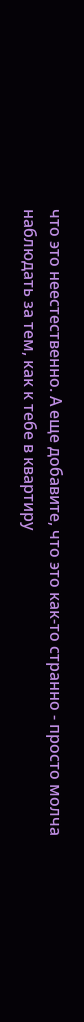что это неестественно. А еще добавите, что это как-то странно - просто молча наблюдать за тем, как к тебе в квартиру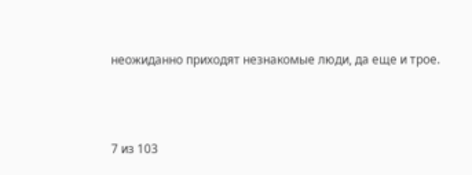неожиданно приходят незнакомые люди, да еще и трое.



7 из 103